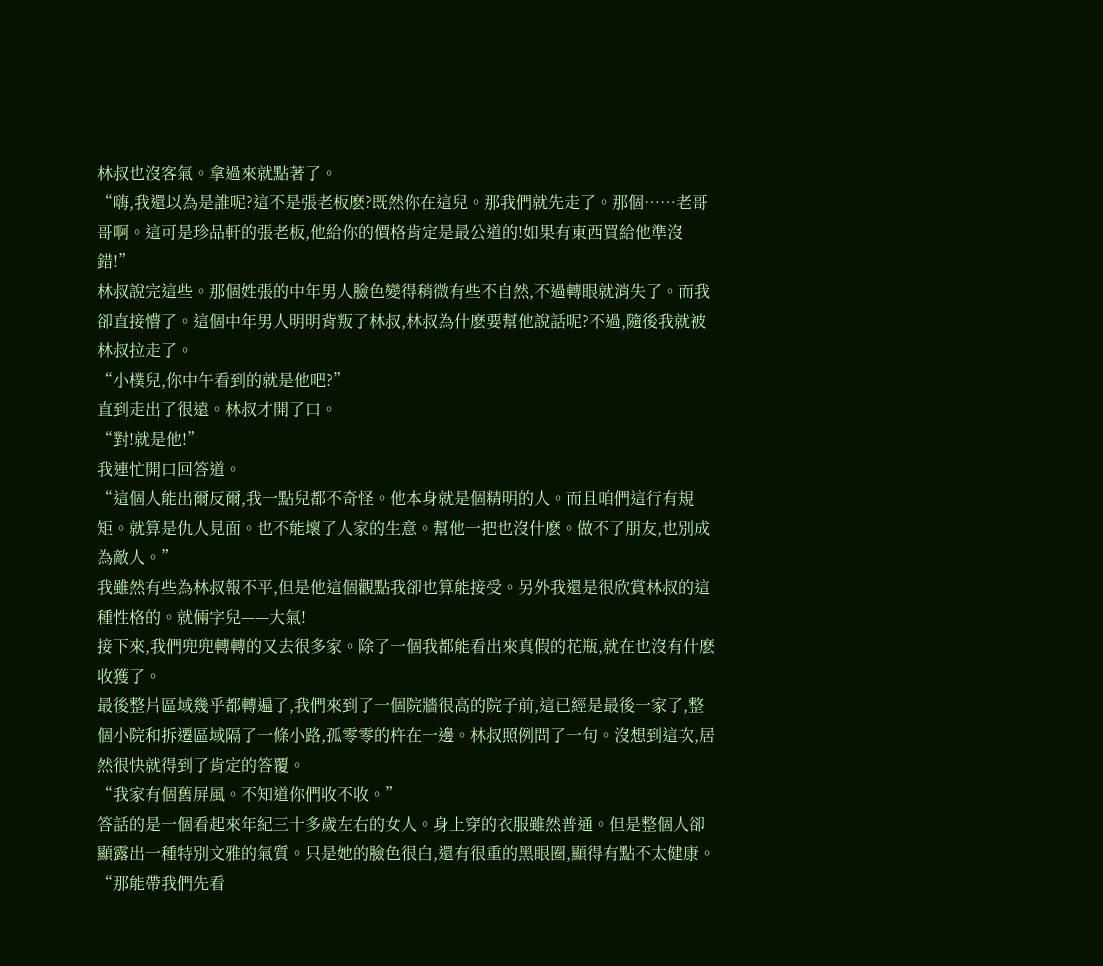林叔也沒客氣。拿過來就點著了。
“嗨,我還以為是誰呢?這不是張老板麽?既然你在這兒。那我們就先走了。那個……老哥哥啊。這可是珍品軒的張老板,他給你的價格肯定是最公道的!如果有東西買給他準沒錯!”
林叔說完這些。那個姓張的中年男人臉色變得稍微有些不自然,不過轉眼就消失了。而我卻直接懵了。這個中年男人明明背叛了林叔,林叔為什麽要幫他說話呢?不過,隨後我就被林叔拉走了。
“小樸兒,你中午看到的就是他吧?”
直到走出了很遠。林叔才開了口。
“對!就是他!”
我連忙開口回答道。
“這個人能出爾反爾,我一點兒都不奇怪。他本身就是個精明的人。而且咱們這行有規矩。就算是仇人見面。也不能壞了人家的生意。幫他一把也沒什麽。做不了朋友,也別成為敵人。”
我雖然有些為林叔報不平,但是他這個觀點我卻也算能接受。另外我還是很欣賞林叔的這種性格的。就倆字兒——大氣!
接下來,我們兜兜轉轉的又去很多家。除了一個我都能看出來真假的花瓶,就在也沒有什麽收獲了。
最後整片區域幾乎都轉遍了,我們來到了一個院牆很高的院子前,這已經是最後一家了,整個小院和拆遷區域隔了一條小路,孤零零的杵在一邊。林叔照例問了一句。沒想到這次,居然很快就得到了肯定的答覆。
“我家有個舊屏風。不知道你們收不收。”
答話的是一個看起來年紀三十多歲左右的女人。身上穿的衣服雖然普通。但是整個人卻顯露出一種特別文雅的氣質。只是她的臉色很白,還有很重的黑眼圈,顯得有點不太健康。
“那能帶我們先看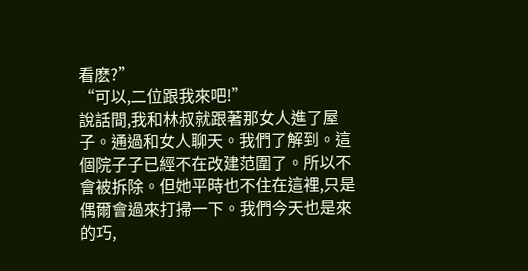看麽?”
“可以,二位跟我來吧!”
說話間,我和林叔就跟著那女人進了屋子。通過和女人聊天。我們了解到。這個院子子已經不在改建范圍了。所以不會被拆除。但她平時也不住在這裡,只是偶爾會過來打掃一下。我們今天也是來的巧,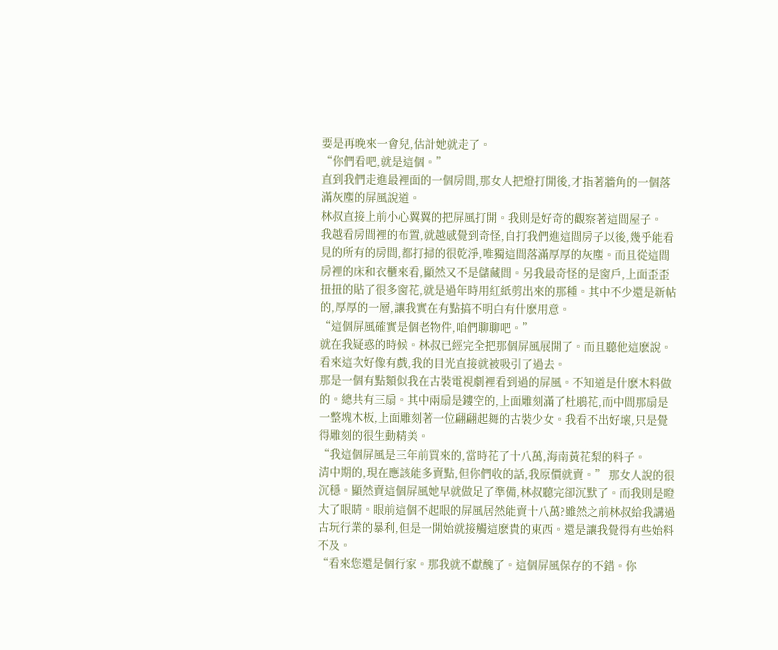要是再晚來一會兒,估計她就走了。
“你們看吧,就是這個。”
直到我們走進最裡面的一個房間,那女人把燈打開後,才指著牆角的一個落滿灰塵的屏風說道。
林叔直接上前小心翼翼的把屏風打開。我則是好奇的觀察著這間屋子。
我越看房間裡的布置,就越感覺到奇怪,自打我們進這間房子以後,幾乎能看見的所有的房間,都打掃的很乾淨,唯獨這間落滿厚厚的灰塵。而且從這間房裡的床和衣櫃來看,顯然又不是儲藏間。另我最奇怪的是窗戶,上面歪歪扭扭的貼了很多窗花,就是過年時用紅紙剪出來的那種。其中不少還是新帖的,厚厚的一層,讓我實在有點搞不明白有什麽用意。
“這個屏風確實是個老物件,咱們聊聊吧。”
就在我疑惑的時候。林叔已經完全把那個屏風展開了。而且聽他這麽說。看來這次好像有戲,我的目光直接就被吸引了過去。
那是一個有點類似我在古裝電視劇裡看到過的屏風。不知道是什麽木料做的。總共有三扇。其中兩扇是鏤空的,上面雕刻滿了杜鵑花,而中間那扇是一整塊木板,上面雕刻著一位翩翩起舞的古裝少女。我看不出好壞,只是覺得雕刻的很生動精美。
“我這個屏風是三年前買來的,當時花了十八萬,海南黃花梨的料子。
清中期的,現在應該能多賣點,但你們收的話,我原價就賣。” 那女人說的很沉穩。顯然賣這個屏風她早就做足了準備,林叔聽完卻沉默了。而我則是瞪大了眼睛。眼前這個不起眼的屏風居然能賣十八萬?雖然之前林叔給我講過古玩行業的暴利,但是一開始就接觸這麽貴的東西。還是讓我覺得有些始料不及。
“看來您還是個行家。那我就不獻醜了。這個屏風保存的不錯。你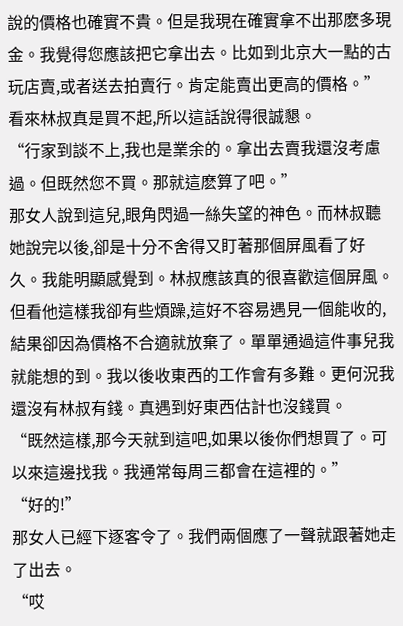說的價格也確實不貴。但是我現在確實拿不出那麽多現金。我覺得您應該把它拿出去。比如到北京大一點的古玩店賣,或者送去拍賣行。肯定能賣出更高的價格。”
看來林叔真是買不起,所以這話說得很誠懇。
“行家到談不上,我也是業余的。拿出去賣我還沒考慮過。但既然您不買。那就這麽算了吧。”
那女人說到這兒,眼角閃過一絲失望的神色。而林叔聽她說完以後,卻是十分不舍得又盯著那個屏風看了好久。我能明顯感覺到。林叔應該真的很喜歡這個屏風。但看他這樣我卻有些煩躁,這好不容易遇見一個能收的, 結果卻因為價格不合適就放棄了。單單通過這件事兒我就能想的到。我以後收東西的工作會有多難。更何況我還沒有林叔有錢。真遇到好東西估計也沒錢買。
“既然這樣,那今天就到這吧,如果以後你們想買了。可以來這邊找我。我通常每周三都會在這裡的。”
“好的!”
那女人已經下逐客令了。我們兩個應了一聲就跟著她走了出去。
“哎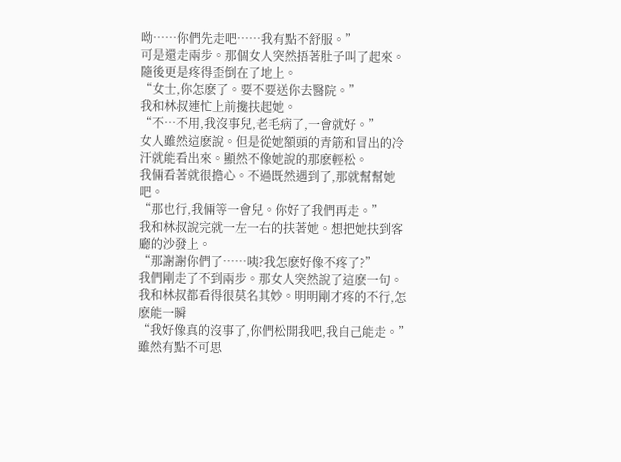呦……你們先走吧……我有點不舒服。”
可是還走兩步。那個女人突然捂著肚子叫了起來。隨後更是疼得歪倒在了地上。
“女士,你怎麽了。要不要送你去醫院。”
我和林叔連忙上前攙扶起她。
“不…不用,我沒事兒,老毛病了,一會就好。”
女人雖然這麽說。但是從她額頭的青筋和冒出的冷汗就能看出來。顯然不像她說的那麽輕松。
我倆看著就很擔心。不過既然遇到了,那就幫幫她吧。
“那也行,我倆等一會兒。你好了我們再走。”
我和林叔說完就一左一右的扶著她。想把她扶到客廳的沙發上。
“那謝謝你們了……咦?我怎麽好像不疼了?”
我們剛走了不到兩步。那女人突然說了這麽一句。我和林叔都看得很莫名其妙。明明剛才疼的不行,怎麽能一瞬
“我好像真的沒事了,你們松開我吧,我自己能走。”
雖然有點不可思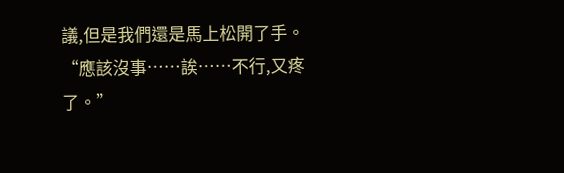議,但是我們還是馬上松開了手。
“應該沒事……誒……不行,又疼了。”